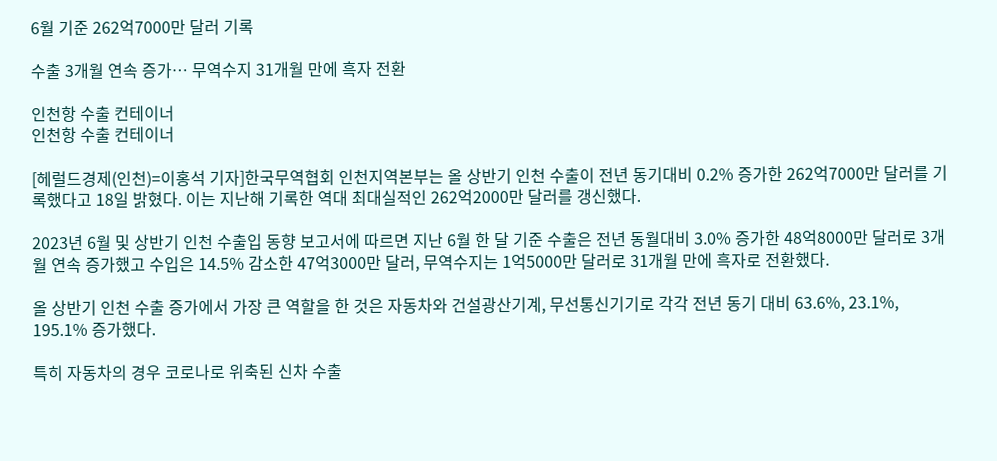6월 기준 262억7000만 달러 기록

수출 3개월 연속 증가… 무역수지 31개월 만에 흑자 전환

인천항 수출 컨테이너
인천항 수출 컨테이너

[헤럴드경제(인천)=이홍석 기자]한국무역협회 인천지역본부는 올 상반기 인천 수출이 전년 동기대비 0.2% 증가한 262억7000만 달러를 기록했다고 18일 밝혔다. 이는 지난해 기록한 역대 최대실적인 262억2000만 달러를 갱신했다.

2023년 6월 및 상반기 인천 수출입 동향 보고서에 따르면 지난 6월 한 달 기준 수출은 전년 동월대비 3.0% 증가한 48억8000만 달러로 3개월 연속 증가했고 수입은 14.5% 감소한 47억3000만 달러, 무역수지는 1억5000만 달러로 31개월 만에 흑자로 전환했다.

올 상반기 인천 수출 증가에서 가장 큰 역할을 한 것은 자동차와 건설광산기계, 무선통신기기로 각각 전년 동기 대비 63.6%, 23.1%, 195.1% 증가했다.

특히 자동차의 경우 코로나로 위축된 신차 수출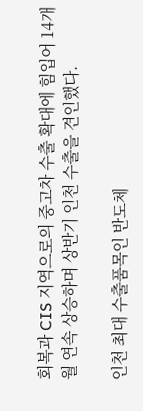회복과 CIS 지역으로의 중고차 수출 확대에 힘입어 14개월 연속 상승하며 상반기 인천 수출을 견인했다.

인천 최대 수출품목인 반도체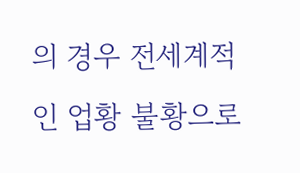의 경우 전세계적인 업황 불황으로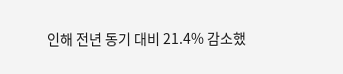인해 전년 동기 대비 21.4% 감소했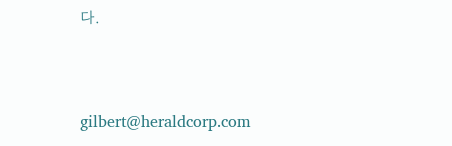다.


gilbert@heraldcorp.com